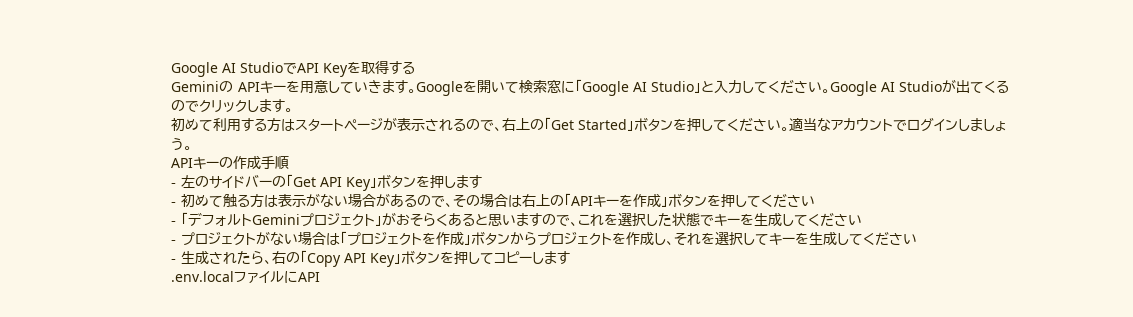Google AI StudioでAPI Keyを取得する
Geminiの APIキーを用意していきます。Googleを開いて検索窓に「Google AI Studio」と入力してください。Google AI Studioが出てくるのでクリックします。
初めて利用する方はスタートページが表示されるので、右上の「Get Started」ボタンを押してください。適当なアカウントでログインしましょう。
APIキーの作成手順
- 左のサイドバーの「Get API Key」ボタンを押します
- 初めて触る方は表示がない場合があるので、その場合は右上の「APIキーを作成」ボタンを押してください
- 「デフォルトGeminiプロジェクト」がおそらくあると思いますので、これを選択した状態でキーを生成してください
- プロジェクトがない場合は「プロジェクトを作成」ボタンからプロジェクトを作成し、それを選択してキーを生成してください
- 生成されたら、右の「Copy API Key」ボタンを押してコピーします
.env.localファイルにAPI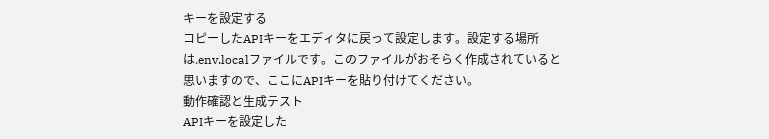キーを設定する
コピーしたAPIキーをエディタに戻って設定します。設定する場所は.env.localファイルです。このファイルがおそらく作成されていると思いますので、ここにAPIキーを貼り付けてください。
動作確認と生成テスト
APIキーを設定した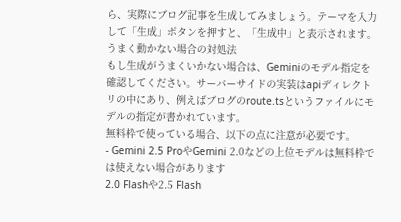ら、実際にブログ記事を生成してみましょう。テーマを入力して「生成」ボタンを押すと、「生成中」と表示されます。
うまく動かない場合の対処法
もし生成がうまくいかない場合は、Geminiのモデル指定を確認してください。サーバーサイドの実装はapiディレクトリの中にあり、例えばブログのroute.tsというファイルにモデルの指定が書かれています。
無料枠で使っている場合、以下の点に注意が必要です。
- Gemini 2.5 ProやGemini 2.0などの上位モデルは無料枠では使えない場合があります
2.0 Flashや2.5 Flash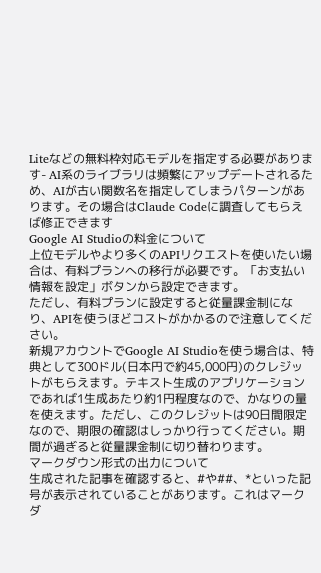Liteなどの無料枠対応モデルを指定する必要があります- AI系のライブラリは頻繁にアップデートされるため、AIが古い関数名を指定してしまうパターンがあります。その場合はClaude Codeに調査してもらえば修正できます
Google AI Studioの料金について
上位モデルやより多くのAPIリクエストを使いたい場合は、有料プランへの移行が必要です。「お支払い情報を設定」ボタンから設定できます。
ただし、有料プランに設定すると従量課金制になり、APIを使うほどコストがかかるので注意してください。
新規アカウントでGoogle AI Studioを使う場合は、特典として300ドル(日本円で約45,000円)のクレジットがもらえます。テキスト生成のアプリケーションであれば1生成あたり約1円程度なので、かなりの量を使えます。ただし、このクレジットは90日間限定なので、期限の確認はしっかり行ってください。期間が過ぎると従量課金制に切り替わります。
マークダウン形式の出力について
生成された記事を確認すると、#や##、*といった記号が表示されていることがあります。これはマークダ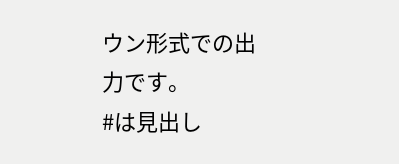ウン形式での出力です。
#は見出し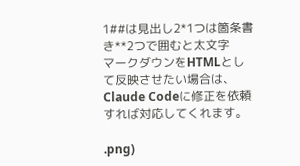1##は見出し2*1つは箇条書き**2つで囲むと太文字
マークダウンをHTMLとして反映させたい場合は、Claude Codeに修正を依頼すれば対応してくれます。

.png)